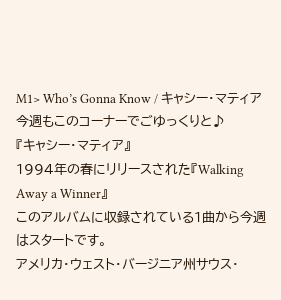M1> Who’s Gonna Know / キャシー・マティア
今週もこのコーナーでごゆっくりと♪
『キャシー・マティア』
1994年の春にリリースされた『Walking Away a Winner』
このアルバムに収録されている1曲から今週はスタートです。
アメリカ・ウェスト・バージニア州サウス・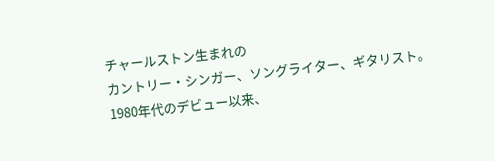チャールストン生まれの
カントリー・シンガー、ソングライター、ギタリスト。
1980年代のデビュー以来、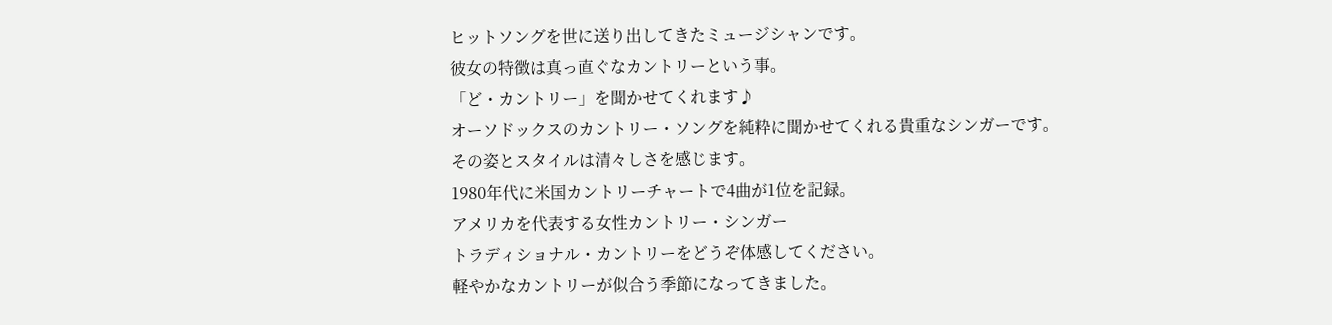ヒットソングを世に送り出してきたミュージシャンです。
彼女の特徴は真っ直ぐなカントリーという事。
「ど・カントリー」を聞かせてくれます♪
オーソドックスのカントリー・ソングを純粋に聞かせてくれる貴重なシンガーです。
その姿とスタイルは清々しさを感じます。
1980年代に米国カントリーチャートで4曲が1位を記録。
アメリカを代表する女性カントリー・シンガー
トラディショナル・カントリーをどうぞ体感してください。
軽やかなカントリーが似合う季節になってきました。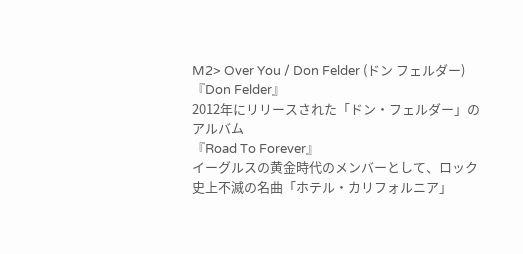M2> Over You / Don Felder (ドン フェルダー)
『Don Felder』
2012年にリリースされた「ドン・フェルダー」のアルバム
『Road To Forever』
イーグルスの黄金時代のメンバーとして、ロック史上不滅の名曲「ホテル・カリフォルニア」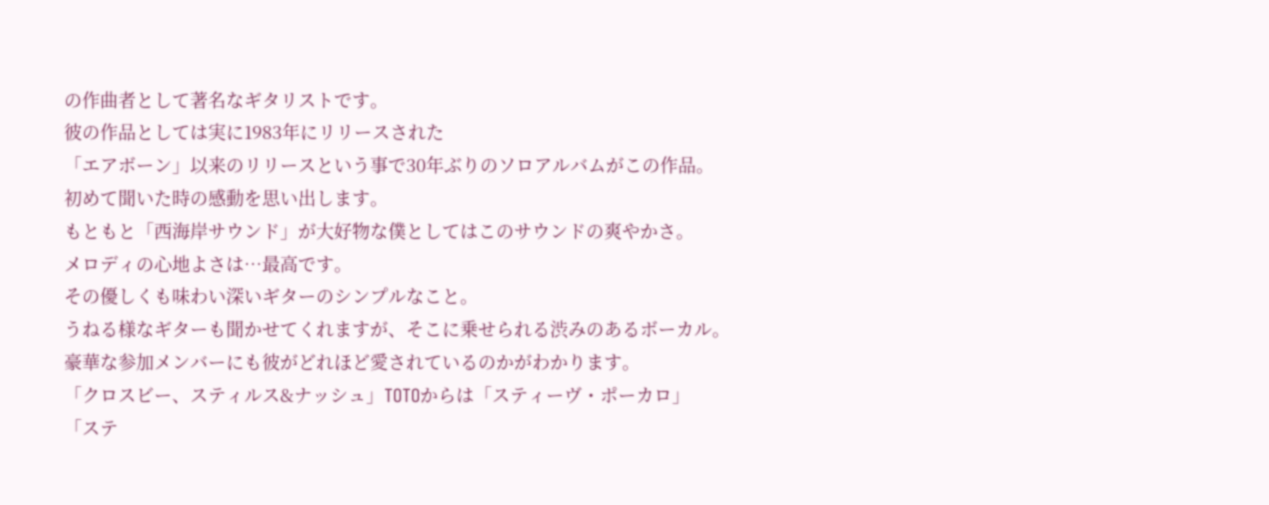の作曲者として著名なギタリストです。
彼の作品としては実に1983年にリリースされた
「エアボーン」以来のリリースという事で30年ぶりのソロアルバムがこの作品。
初めて聞いた時の感動を思い出します。
もともと「西海岸サウンド」が大好物な僕としてはこのサウンドの爽やかさ。
メロディの心地よさは…最高です。
その優しくも味わい深いギターのシンプルなこと。
うねる様なギターも聞かせてくれますが、そこに乗せられる渋みのあるボーカル。
豪華な参加メンバーにも彼がどれほど愛されているのかがわかります。
「クロスビー、スティルス&ナッシュ」TOTOからは「スティーヴ・ポーカロ」
「ステ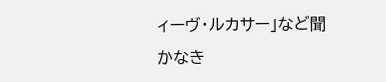ィーヴ・ルカサー」など聞かなき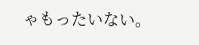ゃもったいない。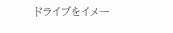ドライブをイメー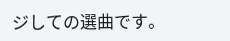ジしての選曲です。